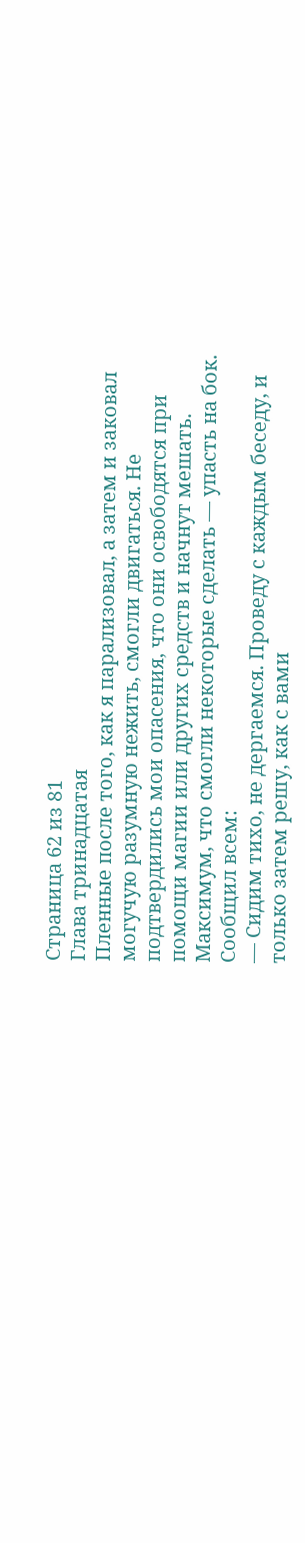Страница 62 из 81
Глава тринадцатая
Пленные после того, как я парализовал, а затем и заковал могучую разумную нежить, смогли двигаться. Не подтвердились мои опасения, что они освободятся при помощи магии или других средств и начнут мешать. Максимум, что смогли некоторые сделать — упасть на бок. Сообщил всем:
— Сидим тихо, не дергаемся. Проведу с каждым беседу, и только затем решу, как с вами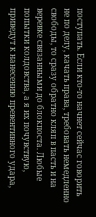поступать. Если кто-то начнет сейчас говорить не по делу, качать права, требовать немедленно свободы, то сразу обратно кляп в пасть и на веревке связанными до блокпоста. Любые попытки колдовства, а я их почувствую, приведут к нанесению превентивного удара,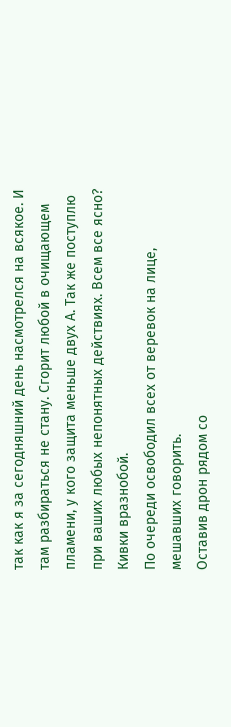так как я за сегодняшний день насмотрелся на всякое. И там разбираться не стану. Сгорит любой в очищающем пламени, у кого защита меньше двух А. Так же поступлю при ваших любых непонятных действиях. Всем все ясно?
Кивки вразнобой.
По очереди освободил всех от веревок на лице, мешавших говорить.
Оставив дрон рядом со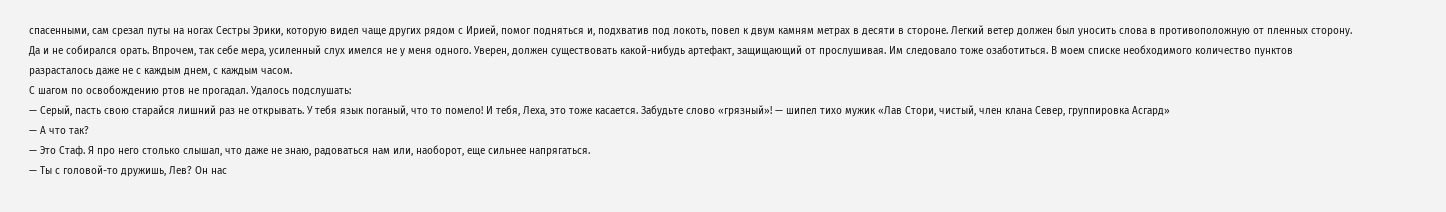спасенными, сам срезал путы на ногах Сестры Эрики, которую видел чаще других рядом с Ирией, помог подняться и, подхватив под локоть, повел к двум камням метрах в десяти в стороне. Легкий ветер должен был уносить слова в противоположную от пленных сторону. Да и не собирался орать. Впрочем, так себе мера, усиленный слух имелся не у меня одного. Уверен, должен существовать какой-нибудь артефакт, защищающий от прослушивая. Им следовало тоже озаботиться. В моем списке необходимого количество пунктов разрасталось даже не с каждым днем, с каждым часом.
С шагом по освобождению ртов не прогадал. Удалось подслушать:
— Серый, пасть свою старайся лишний раз не открывать. У тебя язык поганый, что то помело! И тебя, Леха, это тоже касается. Забудьте слово «грязный»! — шипел тихо мужик «Лав Стори, чистый, член клана Север, группировка Асгард»
— А что так?
— Это Стаф. Я про него столько слышал, что даже не знаю, радоваться нам или, наоборот, еще сильнее напрягаться.
— Ты с головой-то дружишь, Лев? Он нас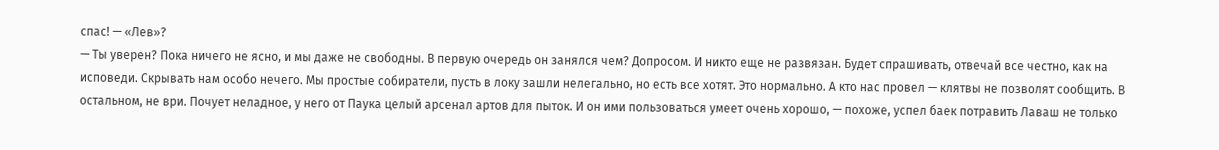спас! — «Лев»?
— Ты уверен? Пока ничего не ясно, и мы даже не свободны. В первую очередь он занялся чем? Допросом. И никто еще не развязан. Будет спрашивать, отвечай все честно, как на исповеди. Скрывать нам особо нечего. Мы простые собиратели, пусть в локу зашли нелегально, но есть все хотят. Это нормально. А кто нас провел — клятвы не позволят сообщить. В остальном, не ври. Почует неладное, у него от Паука целый арсенал артов для пыток. И он ими пользоваться умеет очень хорошо, — похоже, успел баек потравить Лаваш не только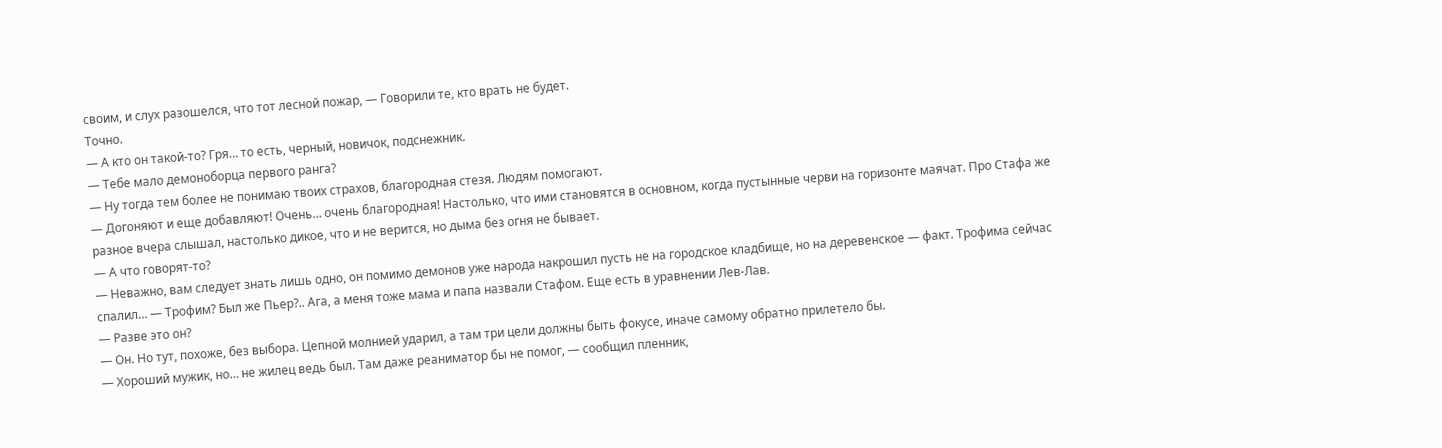своим, и слух разошелся, что тот лесной пожар, — Говорили те, кто врать не будет.
Точно.
— А кто он такой-то? Гря… то есть, черный, новичок, подснежник.
— Тебе мало демоноборца первого ранга?
— Ну тогда тем более не понимаю твоих страхов, благородная стезя. Людям помогают.
— Догоняют и еще добавляют! Очень… очень благородная! Настолько, что ими становятся в основном, когда пустынные черви на горизонте маячат. Про Стафа же разное вчера слышал, настолько дикое, что и не верится, но дыма без огня не бывает.
— А что говорят-то?
— Неважно, вам следует знать лишь одно, он помимо демонов уже народа накрошил пусть не на городское кладбище, но на деревенское — факт. Трофима сейчас спалил… — Трофим? Был же Пьер?.. Ага, а меня тоже мама и папа назвали Стафом. Еще есть в уравнении Лев-Лав.
— Разве это он?
— Он. Но тут, похоже, без выбора. Цепной молнией ударил, а там три цели должны быть фокусе, иначе самому обратно прилетело бы.
— Хороший мужик, но… не жилец ведь был. Там даже реаниматор бы не помог, — сообщил пленник,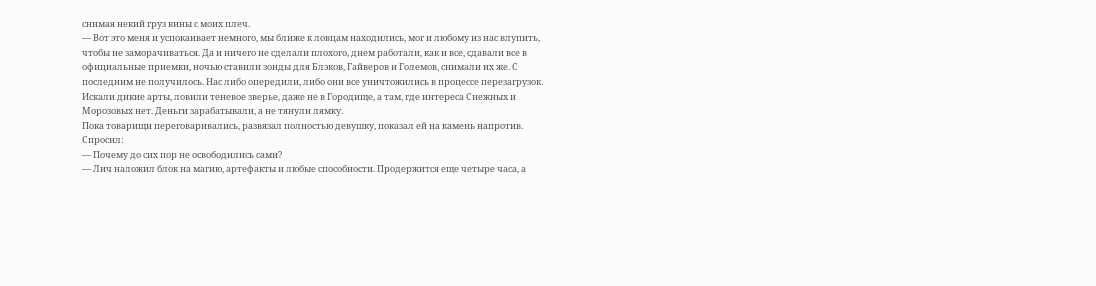снимая некий груз вины с моих плеч.
— Вот это меня и успокаивает немного, мы ближе к ловцам находились, мог и любому из нас влупить, чтобы не заморачиваться. Да и ничего не сделали плохого, днем работали, как и все, сдавали все в официальные приемки, ночью ставили зонды для Блэков, Гайверов и Големов, снимали их же. С последним не получилось. Нас либо опередили, либо они все уничтожились в процессе перезагрузок. Искали дикие арты, ловили теневое зверье, даже не в Городище, а там, где интереса Снежных и Морозовых нет. Деньги зарабатывали, а не тянули лямку.
Пока товарищи переговаривались, развязал полностью девушку, показал ей на камень напротив. Спросил:
— Почему до сих пор не освободились сами?
— Лич наложил блок на магию, артефакты и любые способности. Продержится еще четыре часа, а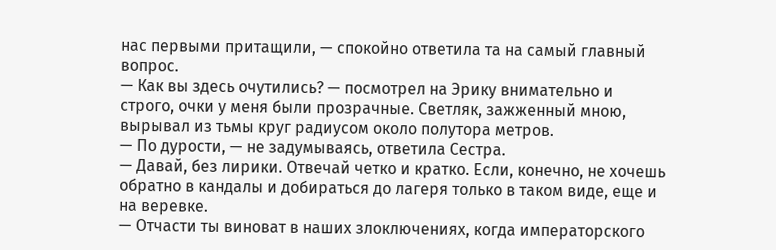нас первыми притащили, — спокойно ответила та на самый главный вопрос.
— Как вы здесь очутились? — посмотрел на Эрику внимательно и строго, очки у меня были прозрачные. Светляк, зажженный мною, вырывал из тьмы круг радиусом около полутора метров.
— По дурости, — не задумываясь, ответила Сестра.
— Давай, без лирики. Отвечай четко и кратко. Если, конечно, не хочешь обратно в кандалы и добираться до лагеря только в таком виде, еще и на веревке.
— Отчасти ты виноват в наших злоключениях, когда императорского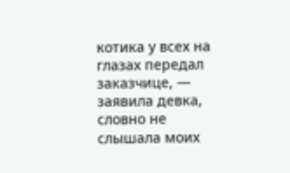котика у всех на глазах передал заказчице, — заявила девка, словно не слышала моих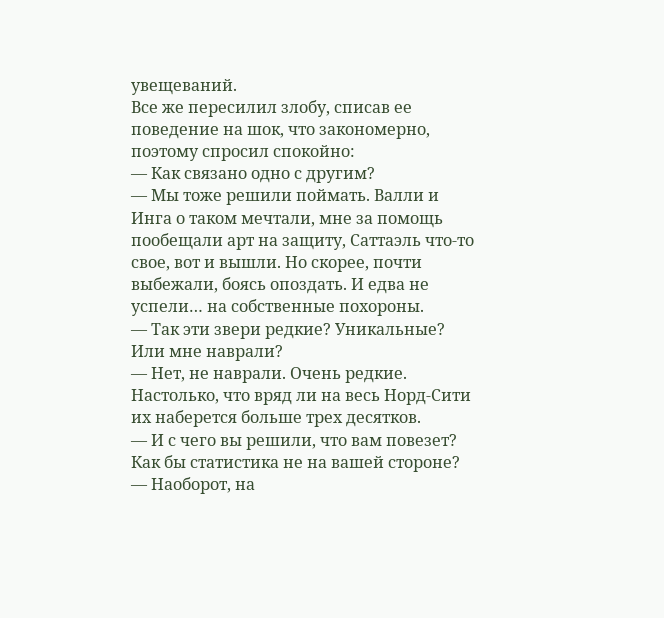увещеваний.
Все же пересилил злобу, списав ее поведение на шок, что закономерно, поэтому спросил спокойно:
— Как связано одно с другим?
— Мы тоже решили поймать. Валли и Инга о таком мечтали, мне за помощь пообещали арт на защиту, Саттаэль что-то свое, вот и вышли. Но скорее, почти выбежали, боясь опоздать. И едва не успели… на собственные похороны.
— Так эти звери редкие? Уникальные? Или мне наврали?
— Нет, не наврали. Очень редкие. Настолько, что вряд ли на весь Норд-Сити их наберется больше трех десятков.
— И с чего вы решили, что вам повезет? Как бы статистика не на вашей стороне?
— Наоборот, на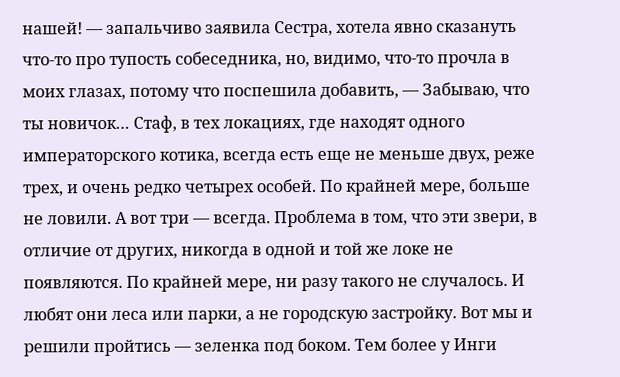нашей! — запальчиво заявила Сестра, хотела явно сказануть что-то про тупость собеседника, но, видимо, что-то прочла в моих глазах, потому что поспешила добавить, — Забываю, что ты новичок… Стаф, в тех локациях, где находят одного императорского котика, всегда есть еще не меньше двух, реже трех, и очень редко четырех особей. По крайней мере, больше не ловили. А вот три — всегда. Проблема в том, что эти звери, в отличие от других, никогда в одной и той же локе не появляются. По крайней мере, ни разу такого не случалось. И любят они леса или парки, а не городскую застройку. Вот мы и решили пройтись — зеленка под боком. Тем более у Инги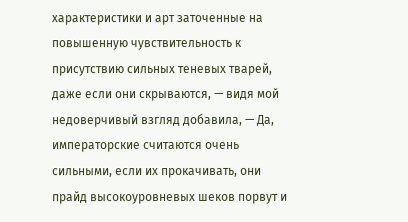характеристики и арт заточенные на повышенную чувствительность к присутствию сильных теневых тварей, даже если они скрываются, — видя мой недоверчивый взгляд добавила, — Да, императорские считаются очень сильными, если их прокачивать, они прайд высокоуровневых шеков порвут и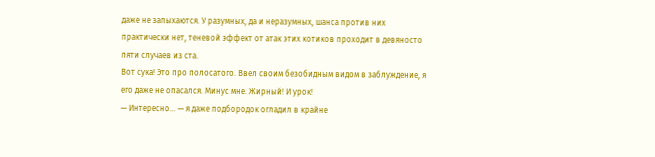даже не запыхаются. У разумных, да и неразумных, шанса против них практически нет, теневой эффект от атак этих котиков проходит в девяносто пяти случаев из ста.
Вот сука! Это про полосатого. Ввел своим безобидным видом в заблуждение, я его даже не опасался. Минус мне. Жирный! И урок!
— Интересно… — я даже подбородок огладил в крайне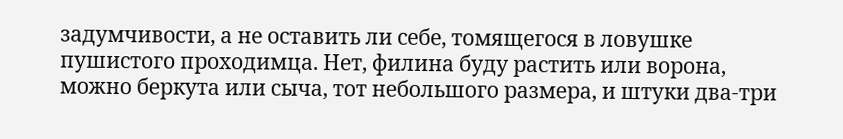задумчивости, а не оставить ли себе, томящегося в ловушке пушистого проходимца. Нет, филина буду растить или ворона, можно беркута или сыча, тот небольшого размера, и штуки два-три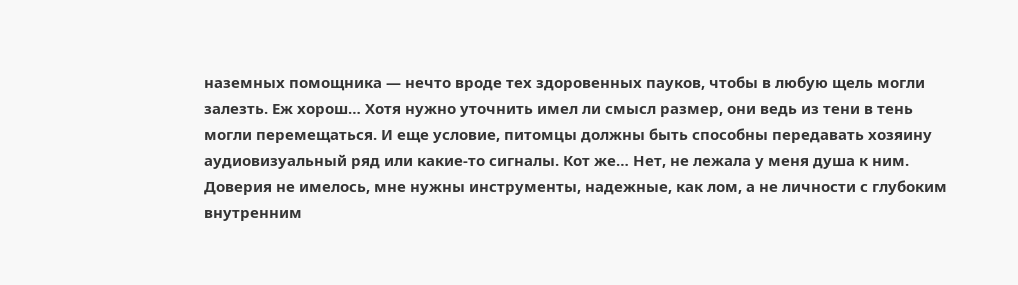наземных помощника — нечто вроде тех здоровенных пауков, чтобы в любую щель могли залезть. Еж хорош… Хотя нужно уточнить имел ли смысл размер, они ведь из тени в тень могли перемещаться. И еще условие, питомцы должны быть способны передавать хозяину аудиовизуальный ряд или какие-то сигналы. Кот же… Нет, не лежала у меня душа к ним. Доверия не имелось, мне нужны инструменты, надежные, как лом, а не личности с глубоким внутренним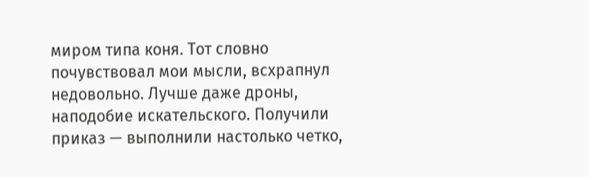миром типа коня. Тот словно почувствовал мои мысли, всхрапнул недовольно. Лучше даже дроны, наподобие искательского. Получили приказ — выполнили настолько четко,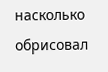насколько обрисовал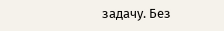задачу. Без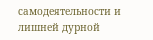самодеятельности и лишней дурной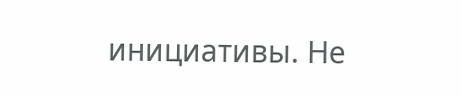инициативы. Не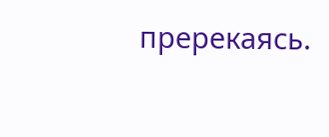пререкаясь.